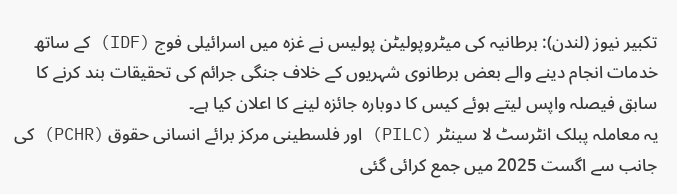تکبیر نیوز (لندن): برطانیہ کی میٹروپولیٹن پولیس نے غزہ میں اسرائیلی فوج (IDF) کے ساتھ خدمات انجام دینے والے بعض برطانوی شہریوں کے خلاف جنگی جرائم کی تحقیقات بند کرنے کا سابق فیصلہ واپس لیتے ہوئے کیس کا دوبارہ جائزہ لینے کا اعلان کیا ہے۔
یہ معاملہ پبلک انٹرسٹ لا سینٹر (PILC) اور فلسطینی مرکز برائے انسانی حقوق (PCHR) کی جانب سے اگست 2025 میں جمع کرائی گئی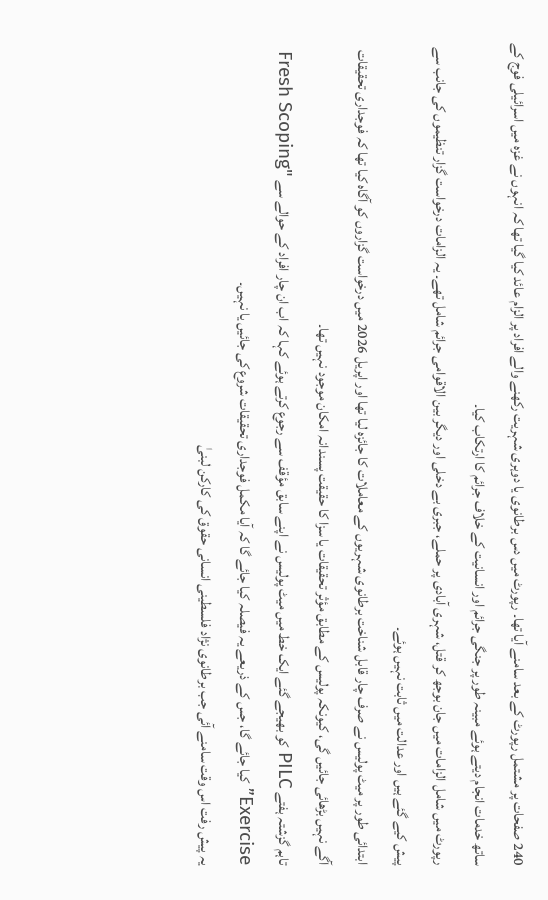240 صفحات پر مشتمل رپورٹ کے بعد سامنے آیا تھا۔ رپورٹ میں دس برطانوی یا دوہری شہریت رکھنے والے افراد پر الزام عائد کیا گیا تھا کہ انہوں نے غزہ میں اسرائیلی فوج کے ساتھ خدمات انجام دیتے ہوئے مبینہ طور پر جنگی جرائم اور انسانیت کے خلاف جرائم کا ارتکاب کیا۔
رپورٹ میں شامل الزامات میں جان بوجھ کر قتل، شہری آبادی پر حملے، جبری بے دخلی اور دیگر بین الاقوامی جرائم شامل تھے۔ یہ الزامات درخواست گزار تنظیموں کی جانب سے پیش کیے گئے ہیں اور عدالت میں ثابت نہیں ہوئے۔
ابتدائی طور پر میٹ پولیس نے صرف چار قابل شناخت برطانوی شہریوں کے معاملات کا جائزہ لیا تھا اور اپریل 2026 میں درخواست گزاروں کو آگاہ کیا تھا کہ فوجداری تحقیقات آگے نہیں بڑھائی جائیں گی، کیونکہ پولیس کے مطابق مؤثر تحقیقات یا سزا کا حقیقت پسندانہ امکان موجود نہیں تھا۔
تاہم گزشتہ ہفتے PILC کو بھیجے گئے ایک خط میں میٹ پولیس نے اپنے سابق مؤقف سے رجوع کرتے ہوئے کہا کہ اب ان چار افراد کے حوالے سے "Fresh Scoping Exercise” کیا جائے گا، جس کے ذریعے یہ فیصلہ کیا جائے گا کہ آیا مکمل فوجداری تحقیقات شروع کی جائیں یا نہیں۔
یہ پیش رفت اس وقت سامنے آئی جب برطانوی نژاد فلسطینی انسانی حقوق کی کارکن لبنیٰ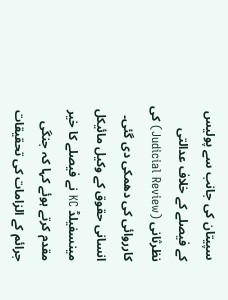سپیتان کی جانب سے پولیس کے فیصلے کے خلاف عدالتی نظرثانی (Judicial Review) کی کارروائی کی دھمکی دی گئی۔
انسانی حقوق کے وکیل مائیکل مینسفیلڈ KC نے فیصلے کا خیر مقدم کرتے ہوئے کہا کہ جنگی جرائم کے الزامات کی تحقیقات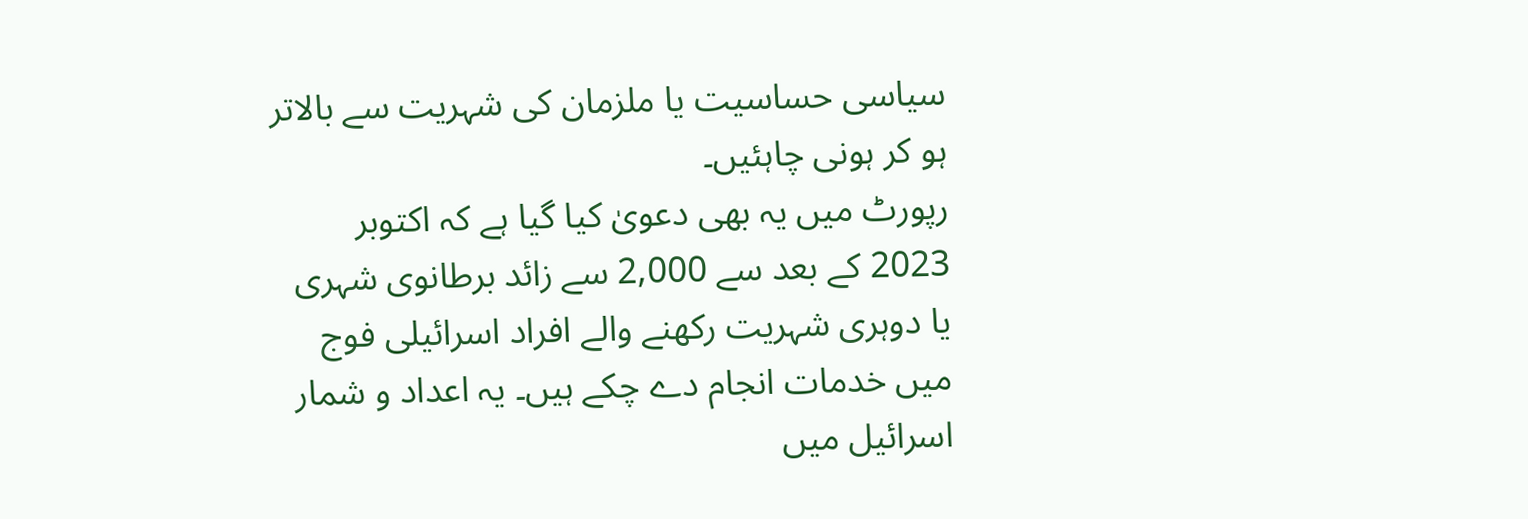سیاسی حساسیت یا ملزمان کی شہریت سے بالاتر ہو کر ہونی چاہئیں۔
رپورٹ میں یہ بھی دعویٰ کیا گیا ہے کہ اکتوبر 2023 کے بعد سے 2,000 سے زائد برطانوی شہری یا دوہری شہریت رکھنے والے افراد اسرائیلی فوج میں خدمات انجام دے چکے ہیں۔ یہ اعداد و شمار اسرائیل میں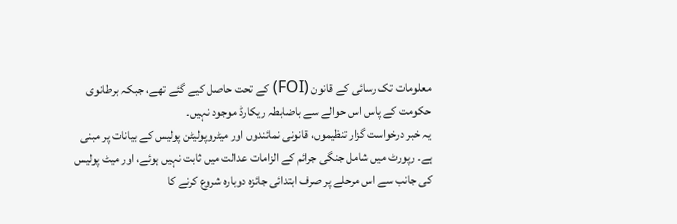معلومات تک رسائی کے قانون (FOI) کے تحت حاصل کیے گئے تھے، جبکہ برطانوی حکومت کے پاس اس حوالے سے باضابطہ ریکارڈ موجود نہیں۔
یہ خبر درخواست گزار تنظیموں، قانونی نمائندوں اور میٹروپولیٹن پولیس کے بیانات پر مبنی ہے۔ رپورٹ میں شامل جنگی جرائم کے الزامات عدالت میں ثابت نہیں ہوئے، اور میٹ پولیس کی جانب سے اس مرحلے پر صرف ابتدائی جائزہ دوبارہ شروع کرنے کا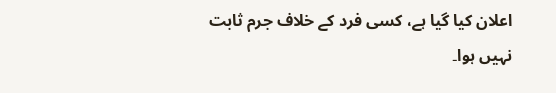اعلان کیا گیا ہے، کسی فرد کے خلاف جرم ثابت نہیں ہوا۔